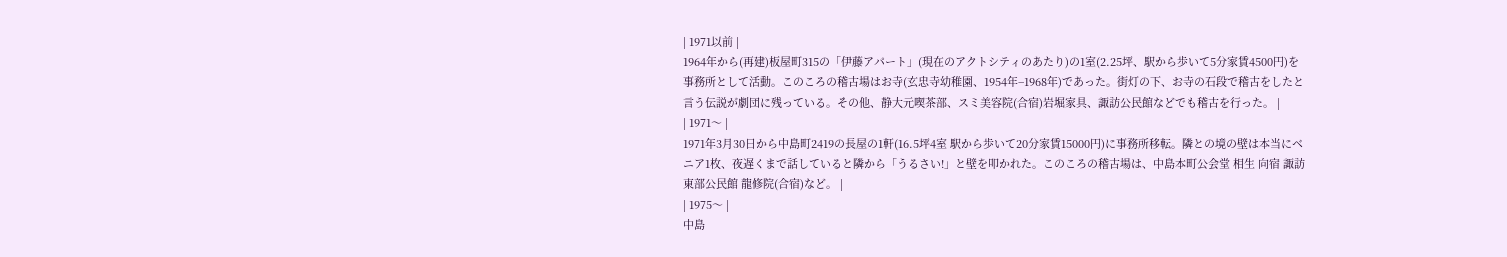| 1971以前 |
1964年から(再建)板屋町315の「伊藤アパート」(現在のアクトシティのあたり)の1室(2.25坪、駅から歩いて5分家賃4500円)を事務所として活動。このころの稽古場はお寺(玄忠寺幼稚園、1954年−1968年)であった。街灯の下、お寺の石段で稽古をしたと言う伝説が劇団に残っている。その他、静大元喫茶部、スミ美容院(合宿)岩堀家具、諏訪公民館などでも稽古を行った。 |
| 1971〜 |
1971年3月30日から中島町2419の長屋の1軒(16.5坪4室 駅から歩いて20分家賃15000円)に事務所移転。隣との境の壁は本当にベニア1枚、夜遅くまで話していると隣から「うるさい!」と壁を叩かれた。このころの稽古場は、中島本町公会堂 相生 向宿 諏訪 東部公民館 龍修院(合宿)など。 |
| 1975〜 |
中島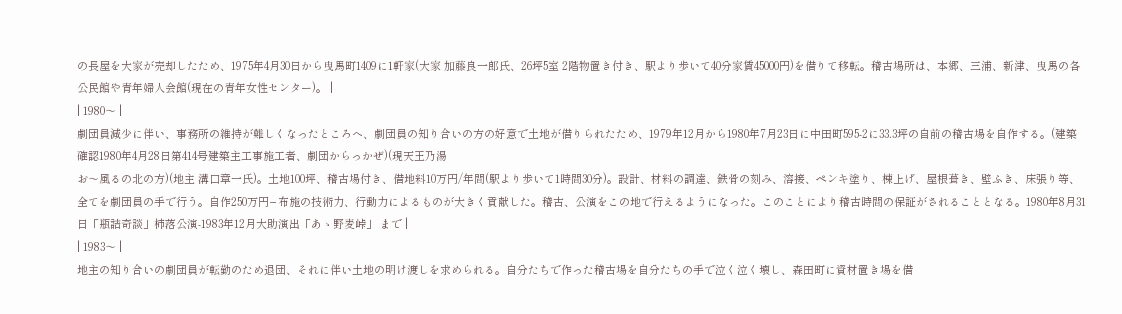の長屋を大家が売却したため、1975年4月30日から曳馬町1409に1軒家(大家 加藤良一郎氏、26坪5室 2階物置き付き、駅より歩いて40分家賃45000円)を借りて移転。稽古場所は、本郷、三浦、新津、曳馬の各公民館や青年婦人会館(現在の青年女性センター)。 |
| 1980〜 |
劇団員減少に伴い、事務所の維持が難しくなったところへ、劇団員の知り合いの方の好意で土地が借りられたため、1979年12月から1980年7月23日に中田町595-2に33.3坪の自前の稽古場を自作する。(建築確認1980年4月28日第414号建築主工事施工者、劇団からっかぜ)(現天王乃湯
お〜風るの北の方)(地主 溝口章一氏)。土地100坪、稽古場付き、借地料10万円/年間(駅より歩いて1時間30分)。設計、材料の調達、鉄骨の刻み、溶接、ペンキ塗り、棟上げ、屋根葺き、壁ふき、床張り等、全てを劇団員の手で行う。自作250万円−布施の技術力、行動力によるものが大きく貢献した。稽古、公演をこの地で行えるようになった。このことにより稽古時間の保証がされることとなる。1980年8月31日「瓶詰奇談」柿落公演-1983年12月大助演出「あゝ野麦峠」 まで |
| 1983〜 |
地主の知り合いの劇団員が転勤のため退団、それに伴い土地の明け渡しを求められる。自分たちで作った稽古場を自分たちの手で泣く泣く壊し、森田町に資材置き場を借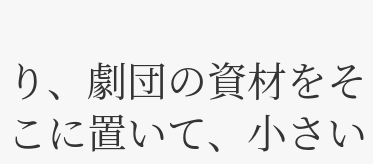り、劇団の資材をそこに置いて、小さい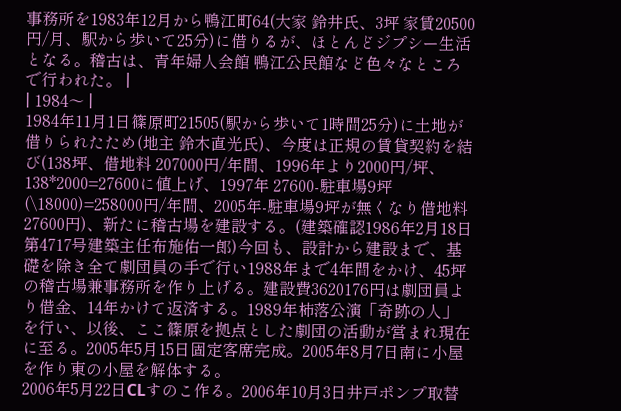事務所を1983年12月から鴨江町64(大家 鈴井氏、3坪 家賃20500円/月、駅から歩いて25分)に借りるが、ほとんどジプシー生活となる。稽古は、青年婦人会館 鴨江公民館など色々なところで行われた。 |
| 1984〜 |
1984年11月1日篠原町21505(駅から歩いて1時間25分)に土地が借りられたため(地主 鈴木直光氏)、今度は正規の賃貸契約を結び(138坪、借地料 207000円/年間、1996年より2000円/坪、138*2000=27600に値上げ、1997年 27600-駐車場9坪(\18000)=258000円/年間、2005年-駐車場9坪が無くなり借地料27600円)、新たに稽古場を建設する。(建築確認1986年2月18日第4717号建築主任布施佑一郎)今回も、設計から建設まで、基礎を除き全て劇団員の手で行い1988年まで4年間をかけ、45坪の稽古場兼事務所を作り上げる。建設費3620176円は劇団員より借金、14年かけて返済する。1989年柿落公演「奇跡の人」を行い、以後、ここ篠原を拠点とした劇団の活動が営まれ現在に至る。2005年5月15日固定客席完成。2005年8月7日南に小屋を作り東の小屋を解体する。
2006年5月22日CLすのこ作る。2006年10月3日井戸ポンプ取替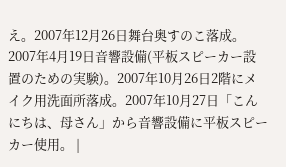え。2007年12月26日舞台奥すのこ落成。2007年4月19日音響設備(平板スピーカー設置のための実験)。2007年10月26日2階にメイク用洗面所落成。2007年10月27日「こんにちは、母さん」から音響設備に平板スピーカー使用。 |